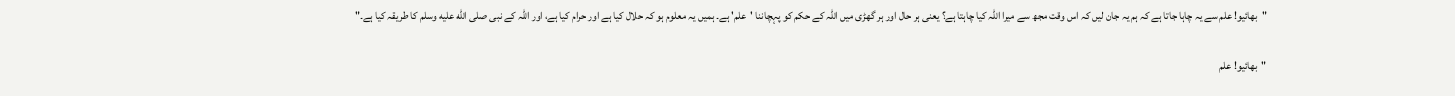"بھائیو! علم سے یہ چاہا جاتا ہے کہ ہم یہ جان لیں کہ اس وقت مجھ سے میرا اللہ کیا چاہتا ہے؟ یعنی ہر حال اور ہر گھڑی میں اللہ کے حکم کو پہچاننا 'علم' ہے۔ ہمیں یہ معلوم ہو کہ حلال کیا ہے اور حرام کیا ہے، اور اللہ کے نبی صلى الله عليه وسلم کا طریقہ کیا ہے۔"

"بھائیو! علم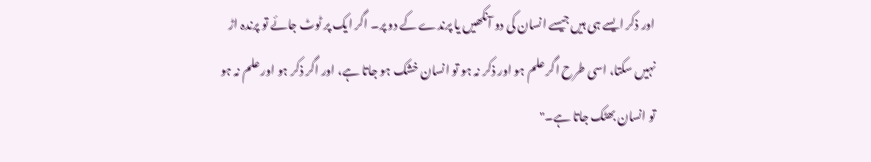اور ذکر ایسے ہی ہیں جیسے انسان کی دو آنکھیں یا پرندے کے دو پر۔ اگر ایک پر ٹوٹ جائے تو پرندہ اڑ نہیں سکتا، اسی طرح اگر علم ہو اور ذکر نہ ہو تو انسان خشک ہو جاتا ہے، اور اگر ذکر ہو اور علم نہ ہو تو انسان بھٹک جاتا ہے۔"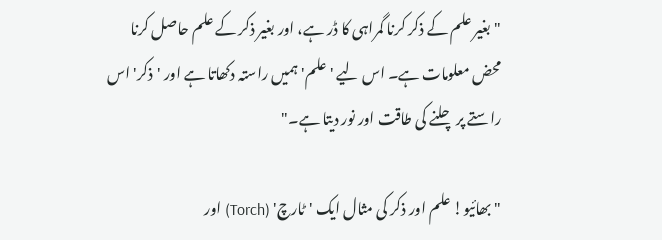"بغیر علم کے ذکر کرنا گمراہی کا ڈر ہے، اور بغیر ذکر کے علم حاصل کرنا محض معلومات ہے۔ اس لیے 'علم' ہمیں راستہ دکھاتا ہے اور 'ذکر' اس راستے پر چلنے کی طاقت اور نور دیتا ہے۔"

"بھائیو! علم اور ذکر کی مثال ایک 'ٹارچ' (Torch) اور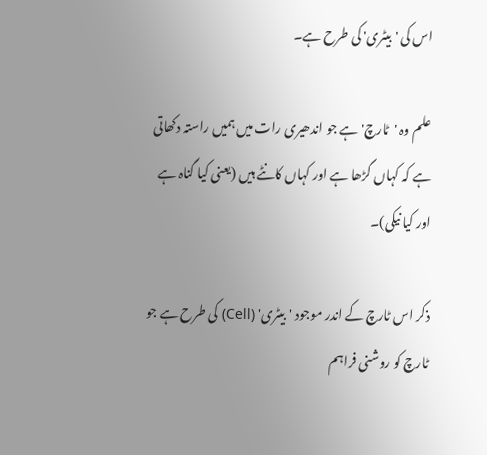اس کی 'بیٹری' کی طرح ہے۔

علم وہ 'ٹارچ' ہے جو اندھیری رات میں ہمیں راستہ دکھاتی ہے کہ کہاں گڑھا ہے اور کہاں کانٹے ہیں (یعنی کیا گناہ ہے اور کیا نیکی)۔

ذکر اس ٹارچ کے اندر موجود 'بیٹری' (Cell) کی طرح ہے جو ٹارچ کو روشنی فراہم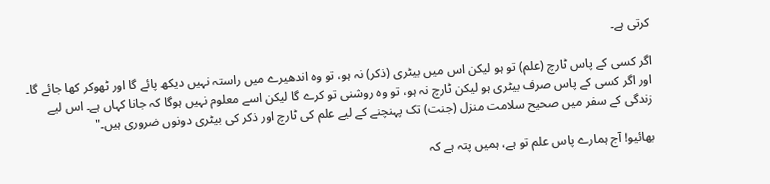کرتی ہے۔

اگر کسی کے پاس ٹارچ (علم) تو ہو لیکن اس میں بیٹری (ذکر) نہ ہو، تو وہ اندھیرے میں راستہ نہیں دیکھ پائے گا اور ٹھوکر کھا جائے گا۔ اور اگر کسی کے پاس صرف بیٹری ہو لیکن ٹارچ نہ ہو، تو وہ روشنی تو کرے گا لیکن اسے معلوم نہیں ہوگا کہ جانا کہاں ہے۔ اس لیے زندگی کے سفر میں صحیح سلامت منزل (جنت) تک پہنچنے کے لیے علم کی ٹارچ اور ذکر کی بیٹری دونوں ضروری ہیں۔"

بھائیو! آج ہمارے پاس علم تو ہے، ہمیں پتہ ہے کہ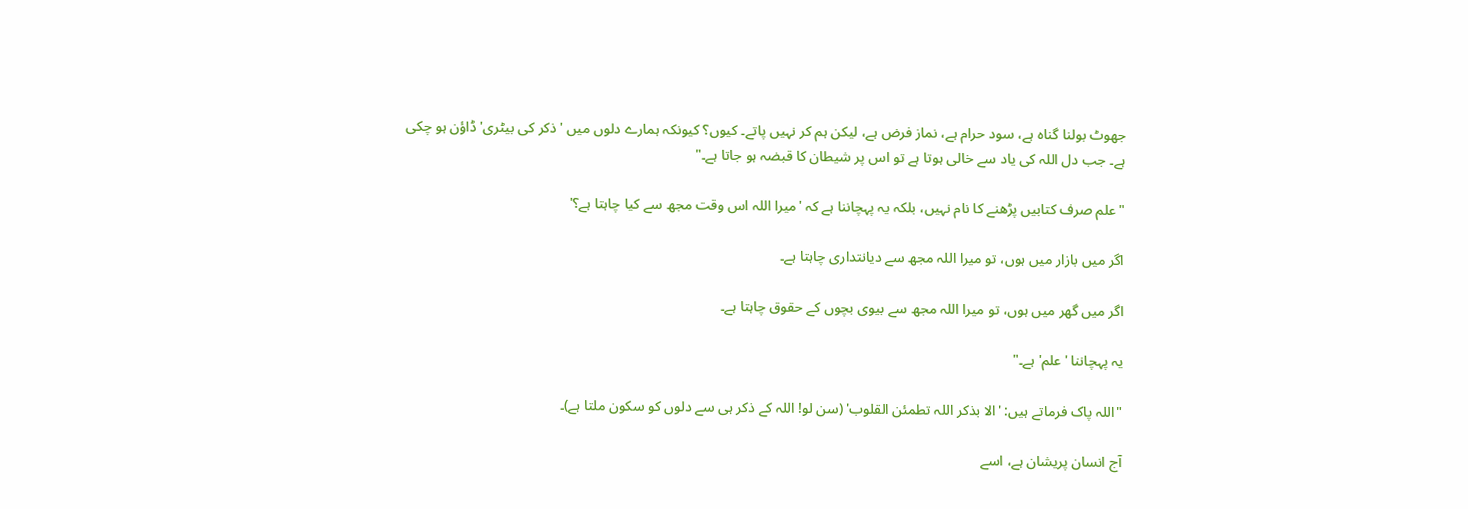جھوٹ بولنا گناہ ہے، سود حرام ہے، نماز فرض ہے، لیکن ہم کر نہیں پاتے۔ کیوں؟ کیونکہ ہمارے دلوں میں 'ذکر کی بیٹری' ڈاؤن ہو چکی ہے۔ جب دل اللہ کی یاد سے خالی ہوتا ہے تو اس پر شیطان کا قبضہ ہو جاتا ہے۔"

"علم صرف کتابیں پڑھنے کا نام نہیں، بلکہ یہ پہچاننا ہے کہ 'میرا اللہ اس وقت مجھ سے کیا چاہتا ہے؟'

اگر میں بازار میں ہوں، تو میرا اللہ مجھ سے دیانتداری چاہتا ہے۔

اگر میں گھر میں ہوں، تو میرا اللہ مجھ سے بیوی بچوں کے حقوق چاہتا ہے۔

یہ پہچاننا 'علم' ہے۔"

"اللہ پاک فرماتے ہیں: 'الا بذکر اللہ تطمئن القلوب' (سن لو! اللہ کے ذکر ہی سے دلوں کو سکون ملتا ہے)۔

آج انسان پریشان ہے، اسے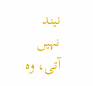نیند نہیں آتی، وہ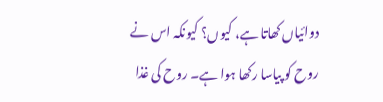دوائیاں کھاتا ہے، کیوں؟ کیونکہ اس نے روح کو پیاسا رکھا ہوا ہے۔ روح کی غذا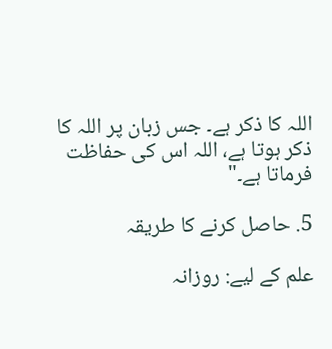اللہ کا ذکر ہے۔ جس زبان پر اللہ کا ذکر ہوتا ہے، اللہ اس کی حفاظت فرماتا ہے۔"

5. حاصل کرنے کا طریقہ

علم کے لیے: روزانہ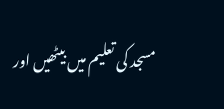مسجد کی تعلیم میں بیٹھیں اور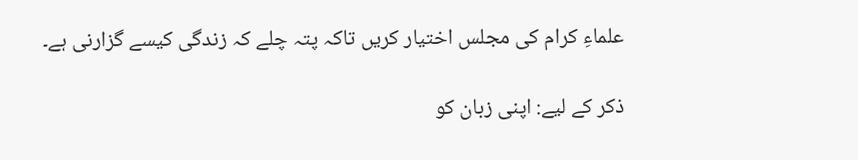علماءِ کرام کی مجلس اختیار کریں تاکہ پتہ چلے کہ زندگی کیسے گزارنی ہے۔

ذکر کے لیے: اپنی زبان کو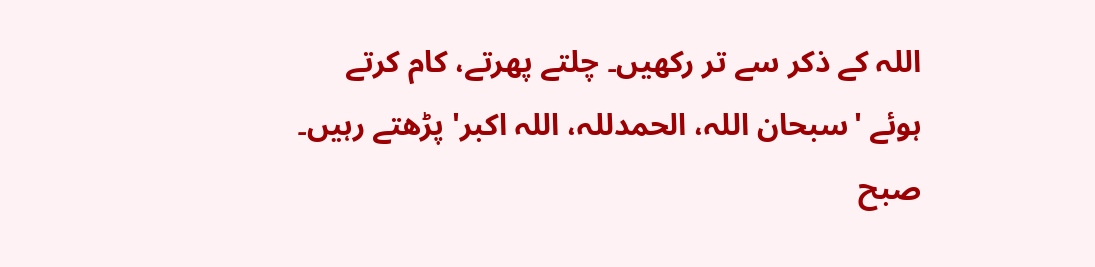اللہ کے ذکر سے تر رکھیں۔ چلتے پھرتے، کام کرتے ہوئے 'سبحان اللہ، الحمدللہ، اللہ اکبر' پڑھتے رہیں۔ صبح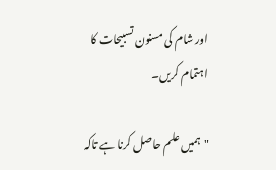اور شام کی مسنون تسبیحات کا اہتمام کریں۔

"ہمیں علم حاصل کرنا ہے تاکہ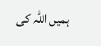ہمیں اللہ کی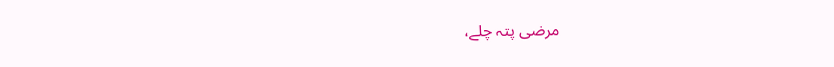مرضی پتہ چلے،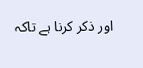اور ذکر کرنا ہے تاکہ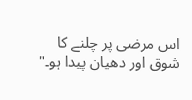اس مرضی پر چلنے کا شوق اور دھیان پیدا ہو۔"